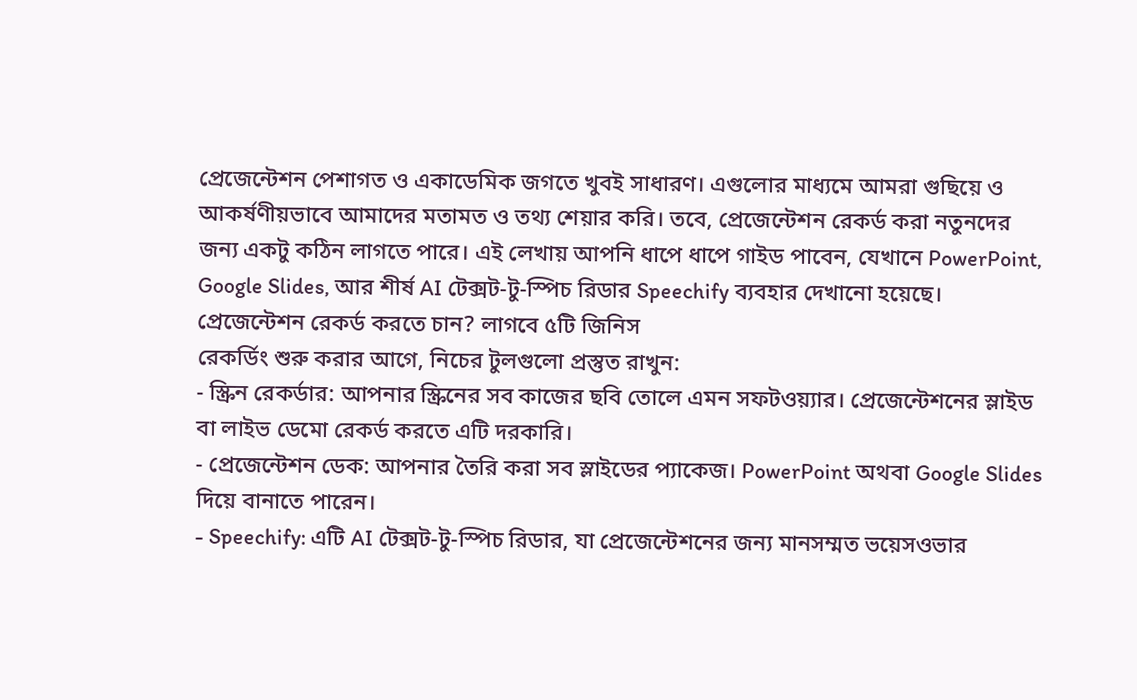প্রেজেন্টেশন পেশাগত ও একাডেমিক জগতে খুবই সাধারণ। এগুলোর মাধ্যমে আমরা গুছিয়ে ও আকর্ষণীয়ভাবে আমাদের মতামত ও তথ্য শেয়ার করি। তবে, প্রেজেন্টেশন রেকর্ড করা নতুনদের জন্য একটু কঠিন লাগতে পারে। এই লেখায় আপনি ধাপে ধাপে গাইড পাবেন, যেখানে PowerPoint, Google Slides, আর শীর্ষ AI টেক্সট-টু-স্পিচ রিডার Speechify ব্যবহার দেখানো হয়েছে।
প্রেজেন্টেশন রেকর্ড করতে চান? লাগবে ৫টি জিনিস
রেকর্ডিং শুরু করার আগে, নিচের টুলগুলো প্রস্তুত রাখুন:
- স্ক্রিন রেকর্ডার: আপনার স্ক্রিনের সব কাজের ছবি তোলে এমন সফটওয়্যার। প্রেজেন্টেশনের স্লাইড বা লাইভ ডেমো রেকর্ড করতে এটি দরকারি।
- প্রেজেন্টেশন ডেক: আপনার তৈরি করা সব স্লাইডের প্যাকেজ। PowerPoint অথবা Google Slides দিয়ে বানাতে পারেন।
- Speechify: এটি AI টেক্সট-টু-স্পিচ রিডার, যা প্রেজেন্টেশনের জন্য মানসম্মত ভয়েসওভার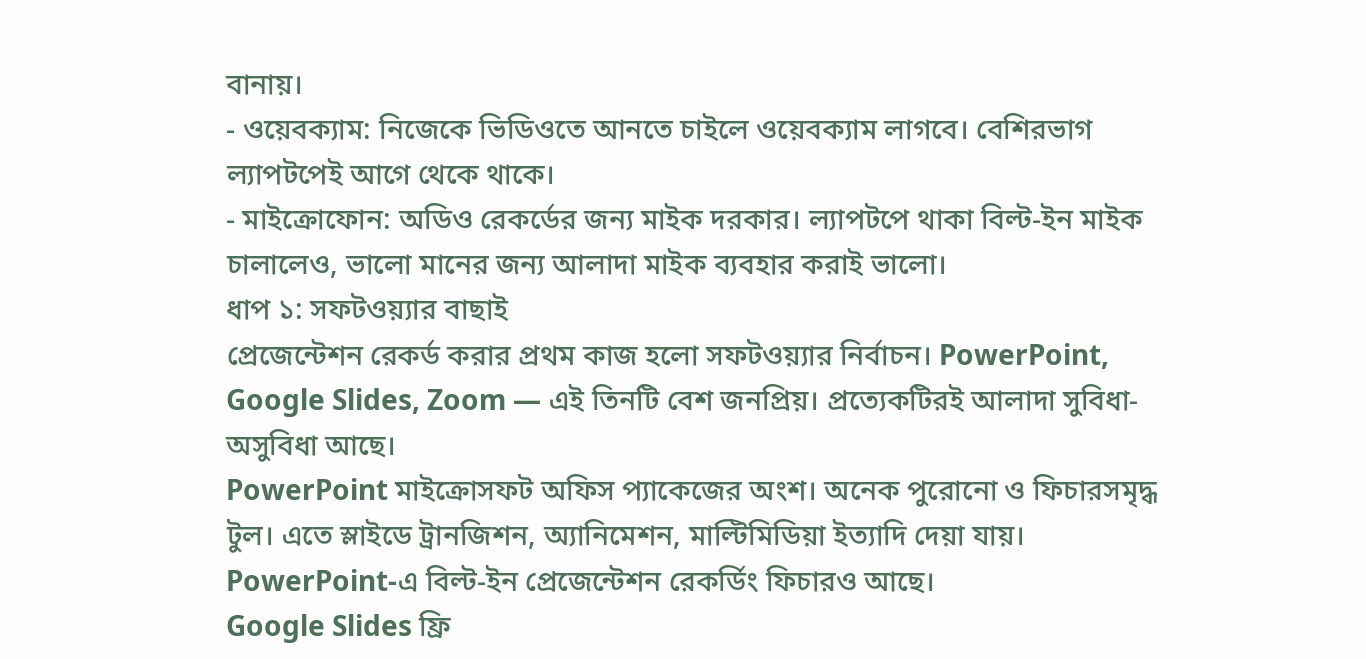বানায়।
- ওয়েবক্যাম: নিজেকে ভিডিওতে আনতে চাইলে ওয়েবক্যাম লাগবে। বেশিরভাগ ল্যাপটপেই আগে থেকে থাকে।
- মাইক্রোফোন: অডিও রেকর্ডের জন্য মাইক দরকার। ল্যাপটপে থাকা বিল্ট-ইন মাইক চালালেও, ভালো মানের জন্য আলাদা মাইক ব্যবহার করাই ভালো।
ধাপ ১: সফটওয়্যার বাছাই
প্রেজেন্টেশন রেকর্ড করার প্রথম কাজ হলো সফটওয়্যার নির্বাচন। PowerPoint, Google Slides, Zoom — এই তিনটি বেশ জনপ্রিয়। প্রত্যেকটিরই আলাদা সুবিধা-অসুবিধা আছে।
PowerPoint মাইক্রোসফট অফিস প্যাকেজের অংশ। অনেক পুরোনো ও ফিচারসমৃদ্ধ টুল। এতে স্লাইডে ট্রানজিশন, অ্যানিমেশন, মাল্টিমিডিয়া ইত্যাদি দেয়া যায়। PowerPoint-এ বিল্ট-ইন প্রেজেন্টেশন রেকর্ডিং ফিচারও আছে।
Google Slides ফ্রি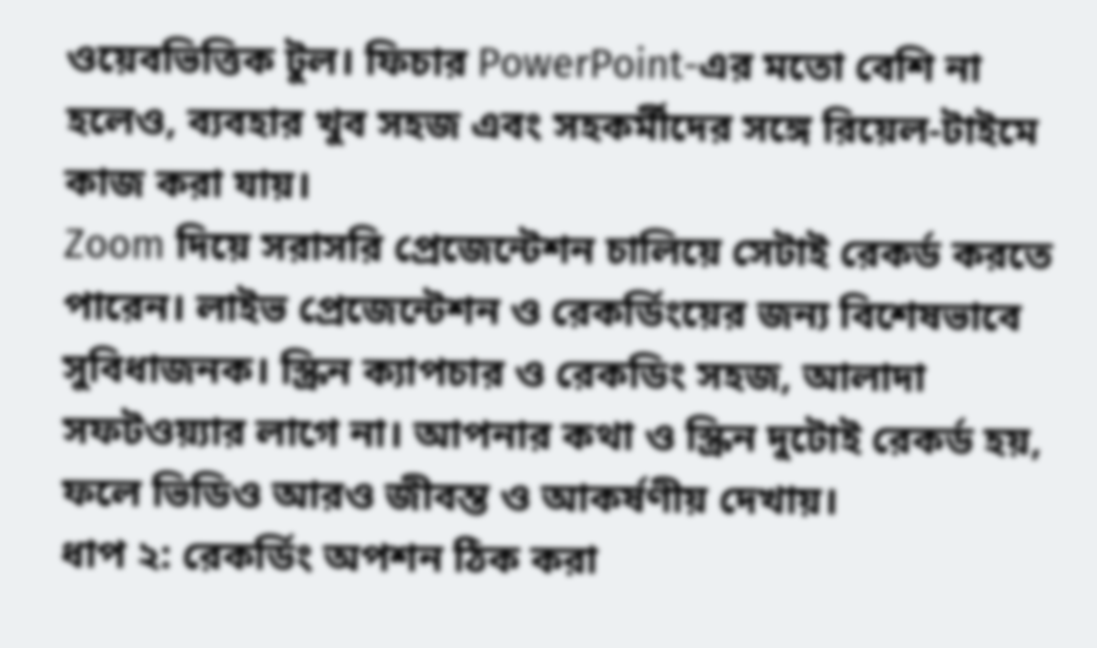ওয়েবভিত্তিক টুল। ফিচার PowerPoint-এর মতো বেশি না হলেও, ব্যবহার খুব সহজ এবং সহকর্মীদের সঙ্গে রিয়েল-টাইমে কাজ করা যায়।
Zoom দিয়ে সরাসরি প্রেজেন্টেশন চালিয়ে সেটাই রেকর্ড করতে পারেন। লাইভ প্রেজেন্টেশন ও রেকর্ডিংয়ের জন্য বিশেষভাবে সুবিধাজনক। স্ক্রিন ক্যাপচার ও রেকডিং সহজ, আলাদা সফটওয়্যার লাগে না। আপনার কথা ও স্ক্রিন দুটোই রেকর্ড হয়, ফলে ভিডিও আরও জীবন্ত ও আকর্ষণীয় দেখায়।
ধাপ ২: রেকর্ডিং অপশন ঠিক করা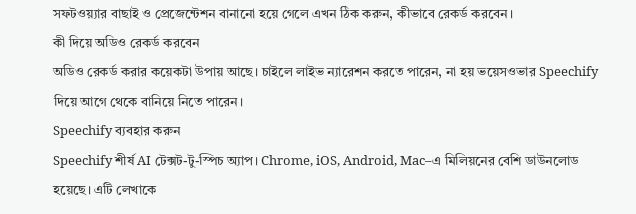সফটওয়্যার বাছাই ও প্রেজেন্টেশন বানানো হয়ে গেলে এখন ঠিক করুন, কীভাবে রেকর্ড করবেন।
কী দিয়ে অডিও রেকর্ড করবেন
অডিও রেকর্ড করার কয়েকটা উপায় আছে। চাইলে লাইভ ন্যারেশন করতে পারেন, না হয় ভয়েসওভার Speechify দিয়ে আগে থেকে বানিয়ে নিতে পারেন।
Speechify ব্যবহার করুন
Speechify শীর্ষ AI টেক্সট-টু-স্পিচ অ্যাপ। Chrome, iOS, Android, Mac–এ মিলিয়নের বেশি ডাউনলোড হয়েছে। এটি লেখাকে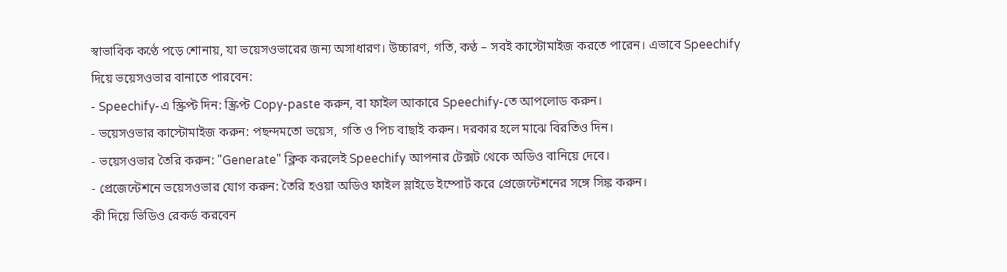স্বাভাবিক কণ্ঠে পড়ে শোনায়, যা ভয়েসওভারের জন্য অসাধারণ। উচ্চারণ, গতি, কণ্ঠ – সবই কাস্টোমাইজ করতে পারেন। এভাবে Speechify দিয়ে ভয়েসওভার বানাতে পারবেন:
- Speechify-এ স্ক্রিপ্ট দিন: স্ক্রিপ্ট Copy-paste করুন, বা ফাইল আকারে Speechify-তে আপলোড করুন।
- ভয়েসওভার কাস্টোমাইজ করুন: পছন্দমতো ভয়েস, গতি ও পিচ বাছাই করুন। দরকার হলে মাঝে বিরতিও দিন।
- ভয়েসওভার তৈরি করুন: "Generate" ক্লিক করলেই Speechify আপনার টেক্সট থেকে অডিও বানিয়ে দেবে।
- প্রেজেন্টেশনে ভয়েসওভার যোগ করুন: তৈরি হওয়া অডিও ফাইল স্লাইডে ইম্পোর্ট করে প্রেজেন্টেশনের সঙ্গে সিঙ্ক করুন।
কী দিয়ে ভিডিও রেকর্ড করবেন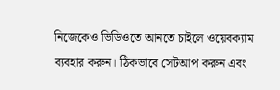নিজেকেও ভিডিওতে আনতে চাইলে ওয়েবক্যাম ব্যবহার করুন। ঠিকভাবে সেটআপ করুন এবং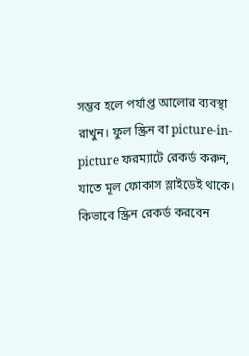সম্ভব হলে পর্যাপ্ত আলোর ব্যবস্থা রাখুন। ফুল স্ক্রিন বা picture-in-picture ফরম্যাটে রেকর্ড করুন, যাতে মূল ফোকাস স্লাইডেই থাকে।
কিভাবে স্ক্রিন রেকর্ড করবেন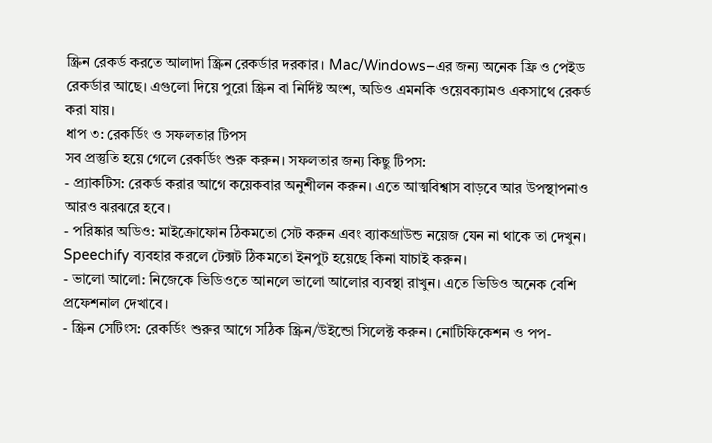স্ক্রিন রেকর্ড করতে আলাদা স্ক্রিন রেকর্ডার দরকার। Mac/Windows–এর জন্য অনেক ফ্রি ও পেইড রেকর্ডার আছে। এগুলো দিয়ে পুরো স্ক্রিন বা নির্দিষ্ট অংশ, অডিও এমনকি ওয়েবক্যামও একসাথে রেকর্ড করা যায়।
ধাপ ৩: রেকর্ডিং ও সফলতার টিপস
সব প্রস্তুতি হয়ে গেলে রেকর্ডিং শুরু করুন। সফলতার জন্য কিছু টিপস:
- প্র্যাকটিস: রেকর্ড করার আগে কয়েকবার অনুশীলন করুন। এতে আত্মবিশ্বাস বাড়বে আর উপস্থাপনাও আরও ঝরঝরে হবে।
- পরিষ্কার অডিও: মাইক্রোফোন ঠিকমতো সেট করুন এবং ব্যাকগ্রাউন্ড নয়েজ যেন না থাকে তা দেখুন। Speechify ব্যবহার করলে টেক্সট ঠিকমতো ইনপুট হয়েছে কিনা যাচাই করুন।
- ভালো আলো: নিজেকে ভিডিওতে আনলে ভালো আলোর ব্যবস্থা রাখুন। এতে ভিডিও অনেক বেশি প্রফেশনাল দেখাবে।
- স্ক্রিন সেটিংস: রেকর্ডিং শুরুর আগে সঠিক স্ক্রিন/উইন্ডো সিলেক্ট করুন। নোটিফিকেশন ও পপ-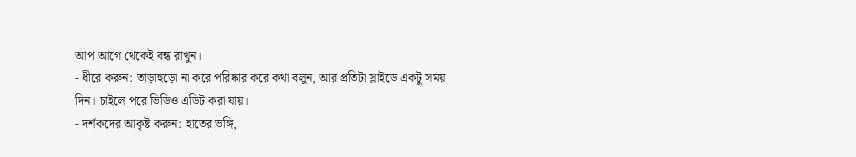আপ আগে থেকেই বন্ধ রাখুন।
- ধীরে করুন: তাড়াহুড়ো না করে পরিষ্কার করে কথা বলুন, আর প্রতিটা স্লাইডে একটু সময় দিন। চাইলে পরে ভিডিও এডিট করা যায়।
- দর্শকদের আকৃষ্ট করুন: হাতের ভঙ্গি,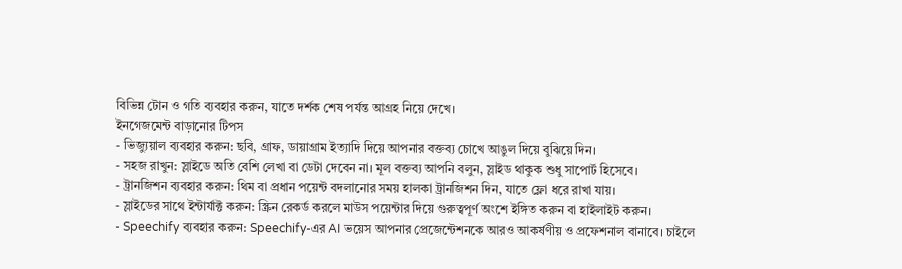বিভিন্ন টোন ও গতি ব্যবহার করুন, যাতে দর্শক শেষ পর্যন্ত আগ্রহ নিয়ে দেখে।
ইনগেজমেন্ট বাড়ানোর টিপস
- ভিজ্যুয়াল ব্যবহার করুন: ছবি, গ্রাফ, ডায়াগ্রাম ইত্যাদি দিয়ে আপনার বক্তব্য চোখে আঙুল দিয়ে বুঝিয়ে দিন।
- সহজ রাখুন: স্লাইডে অতি বেশি লেখা বা ডেটা দেবেন না। মূল বক্তব্য আপনি বলুন, স্লাইড থাকুক শুধু সাপোর্ট হিসেবে।
- ট্রানজিশন ব্যবহার করুন: থিম বা প্রধান পয়েন্ট বদলানোর সময় হালকা ট্রানজিশন দিন, যাতে ফ্লো ধরে রাখা যায়।
- স্লাইডের সাথে ইন্টার্যাক্ট করুন: স্ক্রিন রেকর্ড করলে মাউস পয়েন্টার দিয়ে গুরুত্বপূর্ণ অংশে ইঙ্গিত করুন বা হাইলাইট করুন।
- Speechify ব্যবহার করুন: Speechify-এর AI ভয়েস আপনার প্রেজেন্টেশনকে আরও আকর্ষণীয় ও প্রফেশনাল বানাবে। চাইলে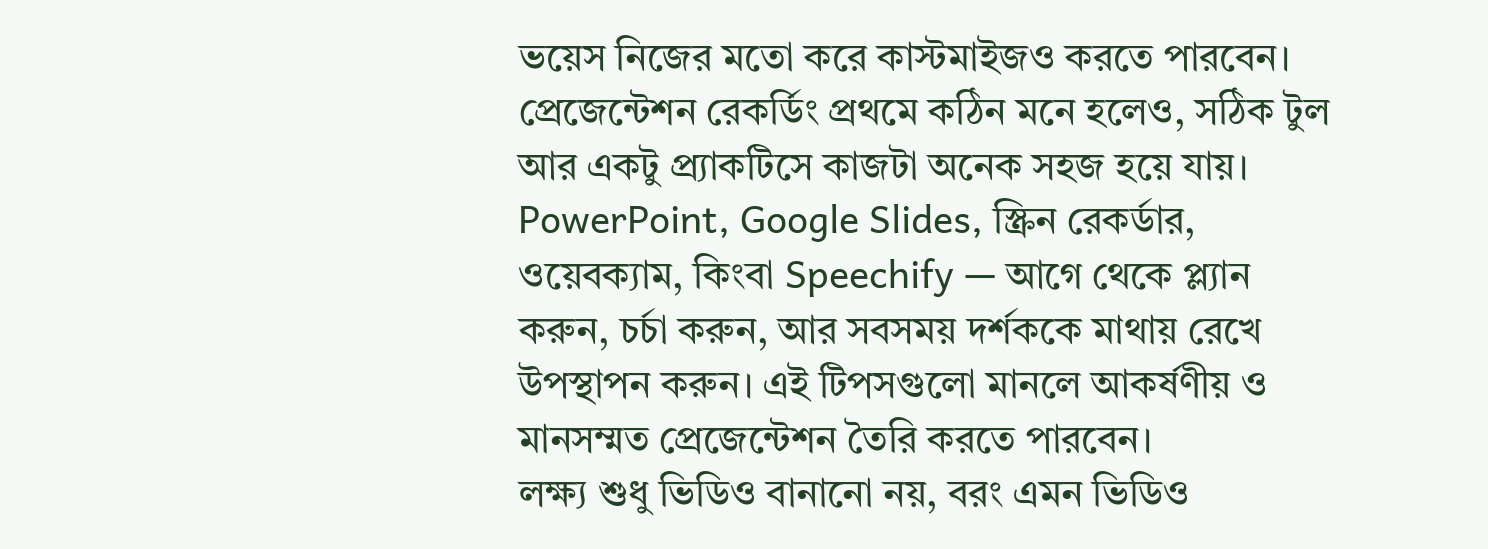ভয়েস নিজের মতো করে কাস্টমাইজও করতে পারবেন।
প্রেজেন্টেশন রেকর্ডিং প্রথমে কঠিন মনে হলেও, সঠিক টুল আর একটু প্র্যাকটিসে কাজটা অনেক সহজ হয়ে যায়। PowerPoint, Google Slides, স্ক্রিন রেকর্ডার, ওয়েবক্যাম, কিংবা Speechify — আগে থেকে প্ল্যান করুন, চর্চা করুন, আর সবসময় দর্শককে মাথায় রেখে উপস্থাপন করুন। এই টিপসগুলো মানলে আকর্ষণীয় ও মানসম্মত প্রেজেন্টেশন তৈরি করতে পারবেন।
লক্ষ্য শুধু ভিডিও বানানো নয়, বরং এমন ভিডিও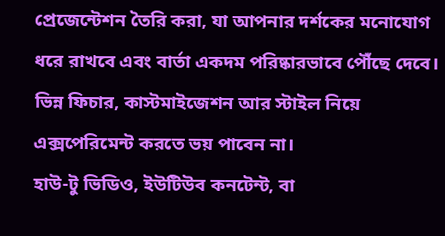প্রেজেন্টেশন তৈরি করা, যা আপনার দর্শকের মনোযোগ ধরে রাখবে এবং বার্তা একদম পরিষ্কারভাবে পৌঁছে দেবে। ভিন্ন ফিচার, কাস্টমাইজেশন আর স্টাইল নিয়ে এক্সপেরিমেন্ট করতে ভয় পাবেন না।
হাউ-টু ভিডিও, ইউটিউব কনটেন্ট, বা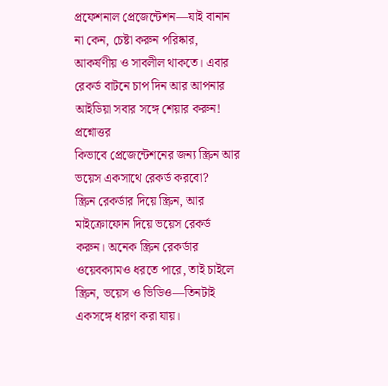প্রফেশনাল প্রেজেন্টেশন—যাই বানান না কেন, চেষ্টা করুন পরিষ্কার, আকর্ষণীয় ও সাবলীল থাকতে। এবার রেকর্ড বাটনে চাপ দিন আর আপনার আইডিয়া সবার সঙ্গে শেয়ার করুন!
প্রশ্নোত্তর
কিভাবে প্রেজেন্টেশনের জন্য স্ক্রিন আর ভয়েস একসাথে রেকর্ড করবো?
স্ক্রিন রেকর্ডার দিয়ে স্ক্রিন, আর মাইক্রোফোন দিয়ে ভয়েস রেকর্ড করুন। অনেক স্ক্রিন রেকর্ডার ওয়েবক্যামও ধরতে পারে, তাই চাইলে স্ক্রিন, ভয়েস ও ভিডিও—তিনটাই একসঙ্গে ধারণ করা যায়।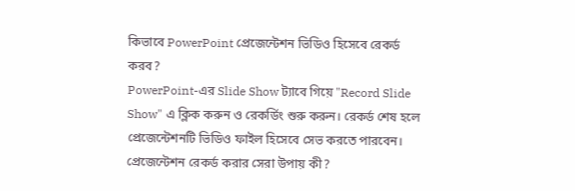কিভাবে PowerPoint প্রেজেন্টেশন ভিডিও হিসেবে রেকর্ড করব?
PowerPoint-এর Slide Show ট্যাবে গিয়ে "Record Slide Show" এ ক্লিক করুন ও রেকর্ডিং শুরু করুন। রেকর্ড শেষ হলে প্রেজেন্টেশনটি ভিডিও ফাইল হিসেবে সেভ করতে পারবেন।
প্রেজেন্টেশন রেকর্ড করার সেরা উপায় কী?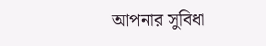আপনার সুবিধা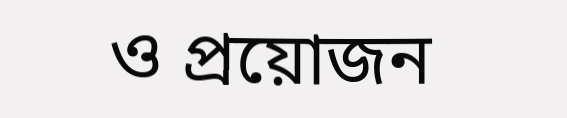ও প্রয়োজন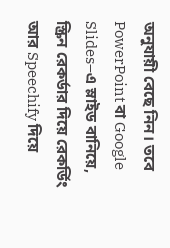অনুযায়ী বেছে নিন। তবে PowerPoint বা Google Slides–এ স্লাইড বানিয়ে, স্ক্রিন রেকর্ডার দিয়ে রেকর্ডিং আর Speechify দিয়ে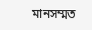মানসম্মত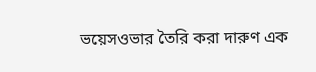ভয়েসওভার তৈরি করা দারুণ এক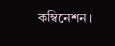কম্বিনেশন।